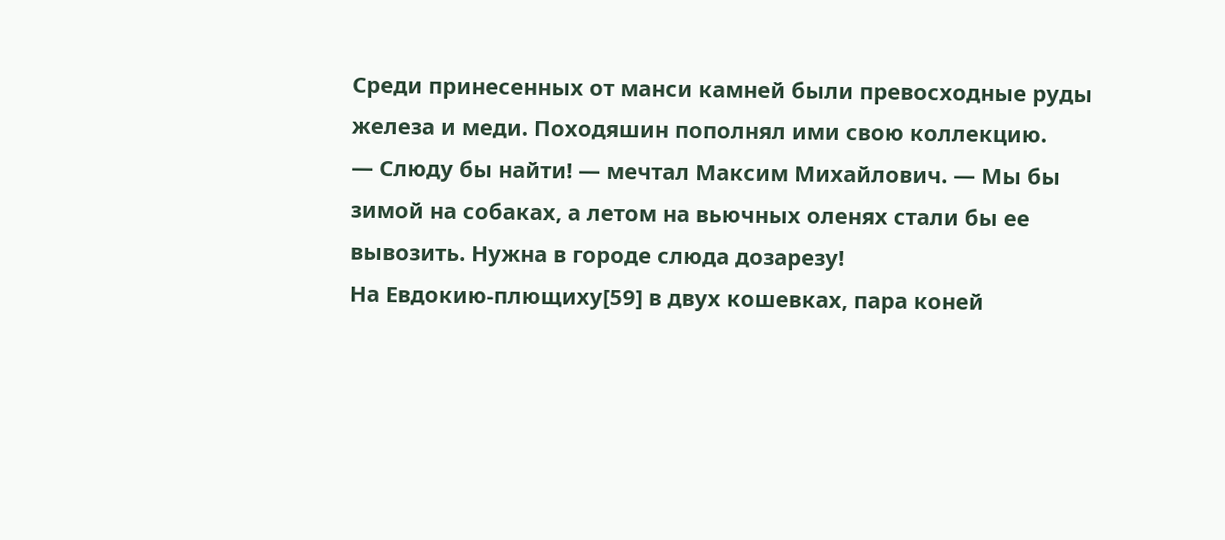Среди принесенных от манси камней были превосходные руды железа и меди. Походяшин пополнял ими свою коллекцию.
— Слюду бы найти! — мечтал Максим Михайлович. — Мы бы зимой на собаках, а летом на вьючных оленях стали бы ее вывозить. Нужна в городе слюда дозарезу!
На Евдокию-плющиху[59] в двух кошевках, пара коней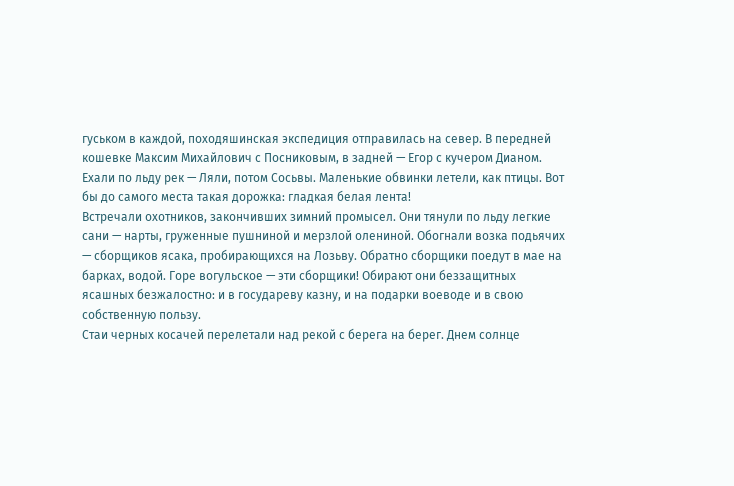гуськом в каждой, походяшинская экспедиция отправилась на север. В передней кошевке Максим Михайлович с Посниковым, в задней — Егор с кучером Дианом. Ехали по льду рек — Ляли, потом Сосьвы. Маленькие обвинки летели, как птицы. Вот бы до самого места такая дорожка: гладкая белая лента!
Встречали охотников, закончивших зимний промысел. Они тянули по льду легкие сани — нарты, груженные пушниной и мерзлой олениной. Обогнали возка подьячих — сборщиков ясака, пробирающихся на Лозьву. Обратно сборщики поедут в мае на барках, водой. Горе вогульское — эти сборщики! Обирают они беззащитных ясашных безжалостно: и в государеву казну, и на подарки воеводе и в свою собственную пользу.
Стаи черных косачей перелетали над рекой с берега на берег. Днем солнце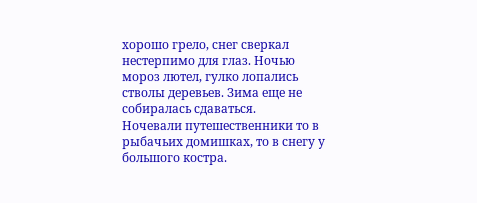хорошо грело, снег сверкал нестерпимо для глаз. Ночью мороз лютел, гулко лопались стволы деревьев. Зима еще не собиралась сдаваться.
Ночевали путешественники то в рыбачьих домишках, то в снегу у большого костра.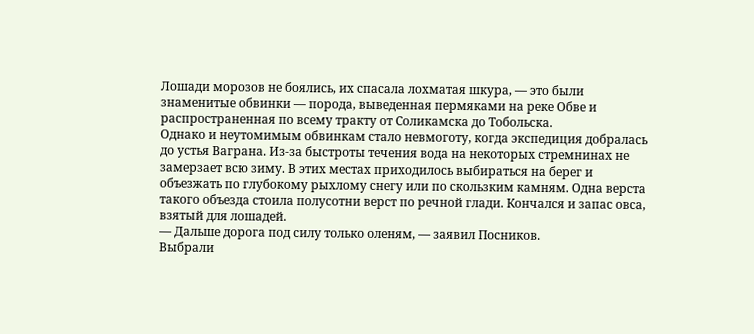Лошади морозов не боялись, их спасала лохматая шкура, — это были знаменитые обвинки — порода, выведенная пермяками на реке Обве и распространенная по всему тракту от Соликамска до Тобольска.
Однако и неутомимым обвинкам стало невмоготу, когда экспедиция добралась до устья Ваграна. Из-за быстроты течения вода на некоторых стремнинах не замерзает всю зиму. В этих местах приходилось выбираться на берег и объезжать по глубокому рыхлому снегу или по скользким камням. Одна верста такого объезда стоила полусотни верст по речной глади. Кончался и запас овса, взятый для лошадей.
— Дальше дорога под силу только оленям, — заявил Посников.
Выбрали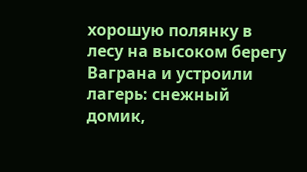хорошую полянку в лесу на высоком берегу Ваграна и устроили лагерь: снежный домик,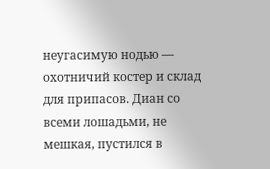неугасимую нодью — охотничий костер и склад для припасов. Диан со всеми лошадьми, не мешкая, пустился в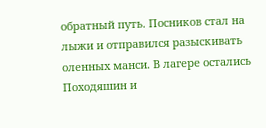обратный путь. Посников стал на лыжи и отправился разыскивать оленных манси. В лагере остались Походяшин и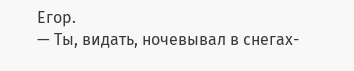Егор.
— Ты, видать, ночевывал в снегах-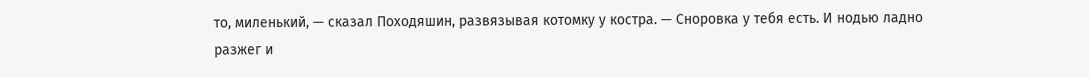то, миленький, — сказал Походяшин, развязывая котомку у костра. — Сноровка у тебя есть. И нодью ладно разжег и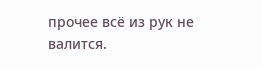прочее всё из рук не валится.